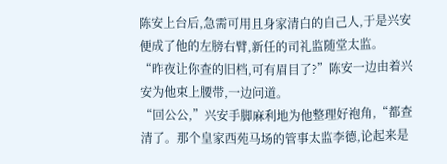陈安上台后,急需可用且身家清白的自己人,于是兴安便成了他的左膀右臂,新任的司礼监随堂太监。
“昨夜让你查的旧档,可有眉目了?”陈安一边由着兴安为他束上腰带,一边问道。
“回公公,”兴安手脚麻利地为他整理好袍角,“都查清了。那个皇家西苑马场的管事太监李德,论起来是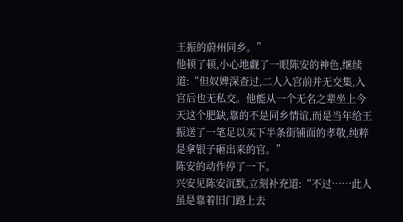王振的蔚州同乡。”
他顿了顿,小心地觑了一眼陈安的神色,继续道:“但奴婢深查过,二人入宫前并无交集,入宫后也无私交。他能从一个无名之辈坐上今天这个肥缺,靠的不是同乡情谊,而是当年给王振送了一笔足以买下半条街铺面的孝敬,纯粹是拿银子砸出来的官。”
陈安的动作停了一下。
兴安见陈安沉默,立刻补充道:“不过……此人虽是靠着旧门路上去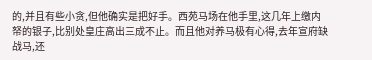的,并且有些小贪,但他确实是把好手。西苑马场在他手里,这几年上缴内帑的银子,比别处皇庄高出三成不止。而且他对养马极有心得,去年宣府缺战马,还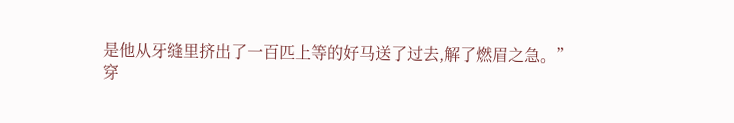是他从牙缝里挤出了一百匹上等的好马送了过去,解了燃眉之急。”
穿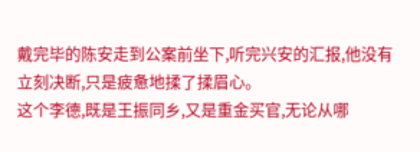戴完毕的陈安走到公案前坐下,听完兴安的汇报,他没有立刻决断,只是疲惫地揉了揉眉心。
这个李德,既是王振同乡,又是重金买官,无论从哪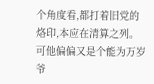个角度看,都打着旧党的烙印,本应在清算之列。
可他偏偏又是个能为万岁爷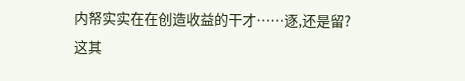内帑实实在在创造收益的干才……逐,还是留?
这其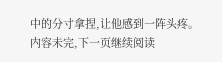中的分寸拿捏,让他感到一阵头疼。
内容未完,下一页继续阅读